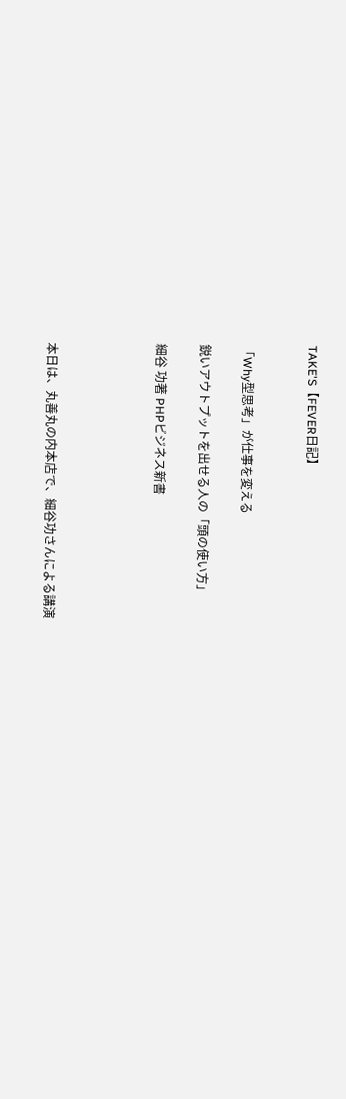TAKE'S【FEVER日記】


「Why型思考」が仕事を変える

鋭いアウトプットを出せる人の「頭の使い方」

細谷 功著 PHPビジネス新書




本日は、丸善丸の内本店で、細谷功さんによる講演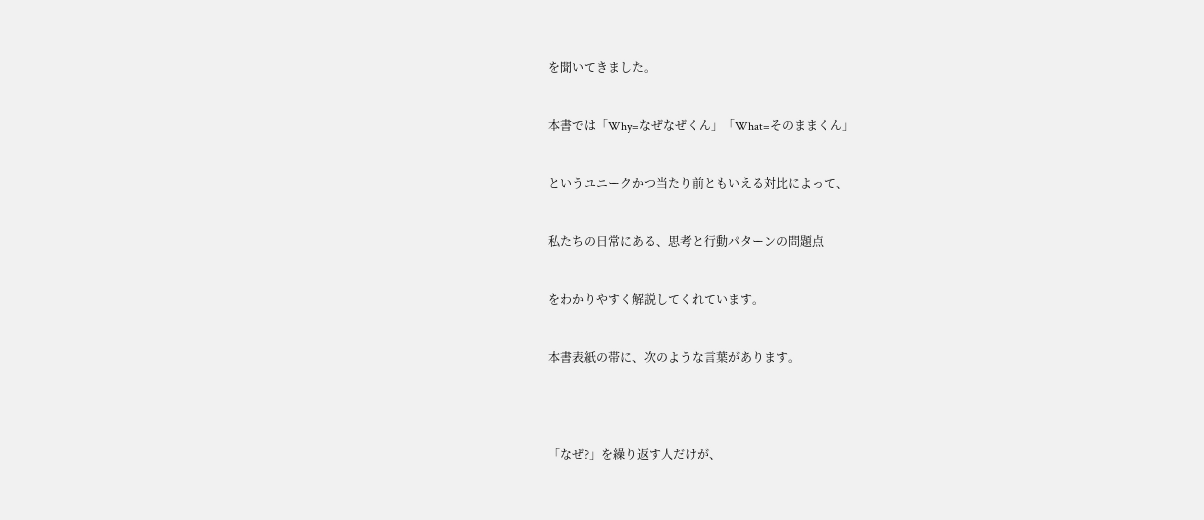を聞いてきました。


本書では「Why=なぜなぜくん」「What=そのままくん」


というユニークかつ当たり前ともいえる対比によって、


私たちの日常にある、思考と行動パターンの問題点


をわかりやすく解説してくれています。


本書表紙の帯に、次のような言葉があります。




「なぜ?」を繰り返す人だけが、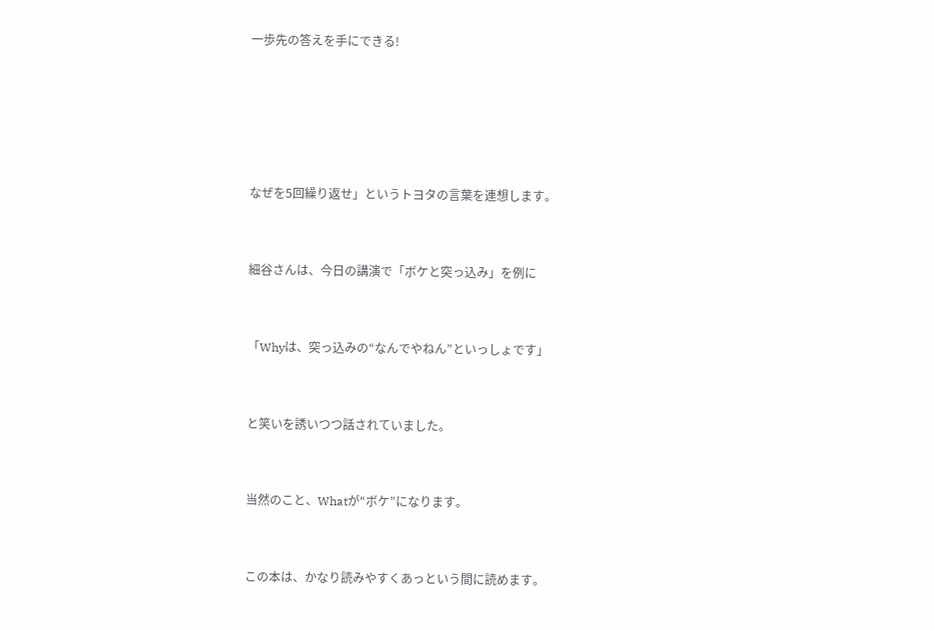一歩先の答えを手にできる!





なぜを5回繰り返せ」というトヨタの言葉を連想します。


細谷さんは、今日の講演で「ボケと突っ込み」を例に


「Whyは、突っ込みの“なんでやねん”といっしょです」


と笑いを誘いつつ話されていました。


当然のこと、Whatが“ボケ”になります。


この本は、かなり読みやすくあっという間に読めます。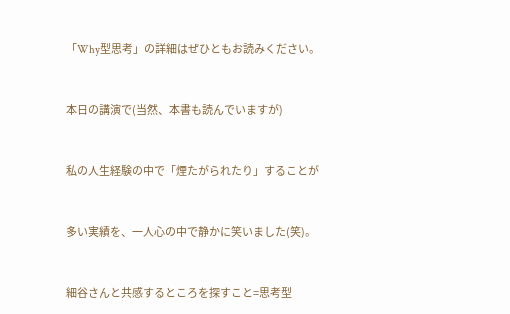「Why型思考」の詳細はぜひともお読みください。


本日の講演で(当然、本書も読んでいますが)


私の人生経験の中で「煙たがられたり」することが


多い実績を、一人心の中で静かに笑いました(笑)。


細谷さんと共感するところを探すこと=思考型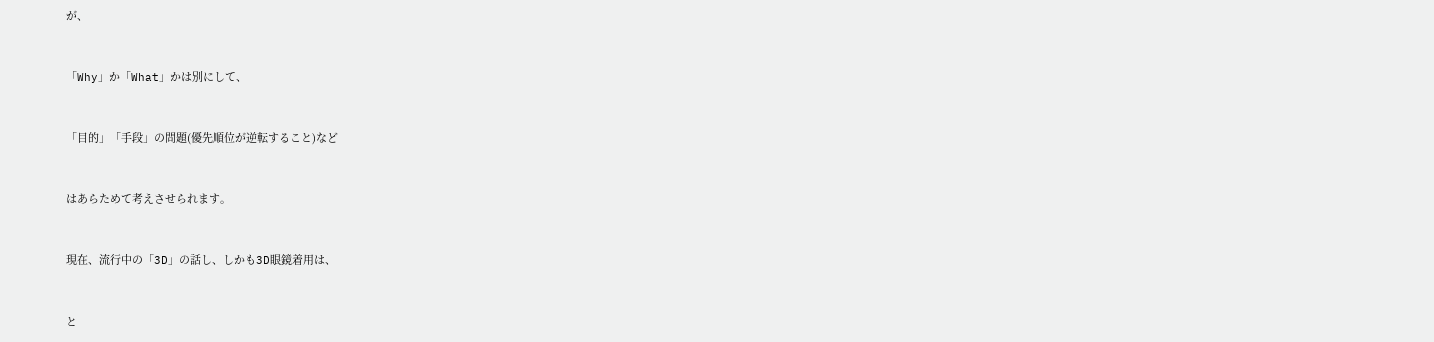が、


「Why」か「What」かは別にして、


「目的」「手段」の問題(優先順位が逆転すること)など


はあらためて考えさせられます。


現在、流行中の「3D」の話し、しかも3D眼鏡着用は、


と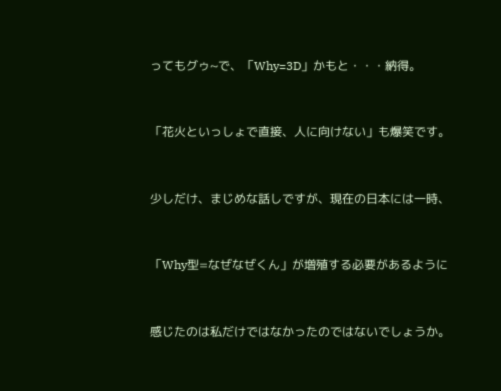ってもグゥ~で、「Why=3D」かもと・・・納得。


「花火といっしょで直接、人に向けない」も爆笑です。


少しだけ、まじめな話しですが、現在の日本には一時、


「Why型=なぜなぜくん」が増殖する必要があるように


感じたのは私だけではなかったのではないでしょうか。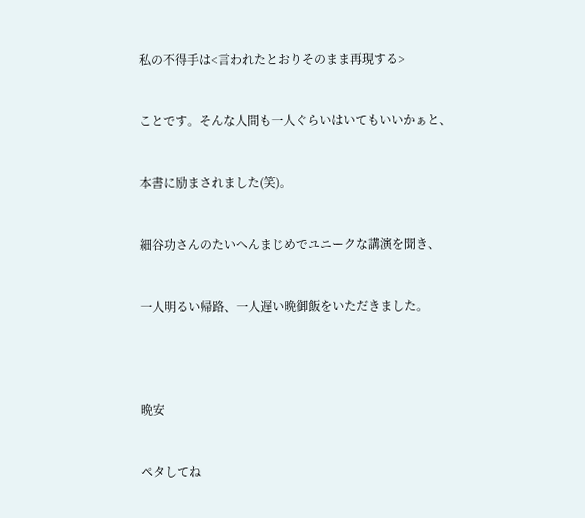私の不得手は<言われたとおりそのまま再現する>


ことです。そんな人間も一人ぐらいはいてもいいかぁと、


本書に励まされました(笑)。


細谷功さんのたいへんまじめでユニークな講演を聞き、


一人明るい帰路、一人遅い晩御飯をいただきました。




晩安


ペタしてね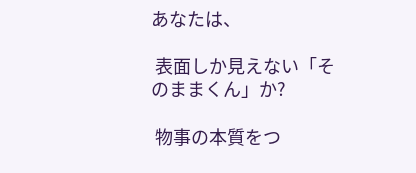あなたは、

 表面しか見えない「そのままくん」か?

 物事の本質をつ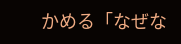かめる「なぜな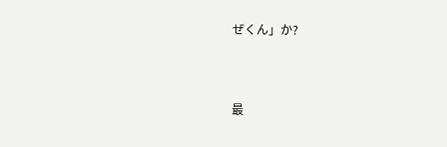ぜくん」か?



最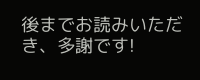後までお読みいただき、多謝です!